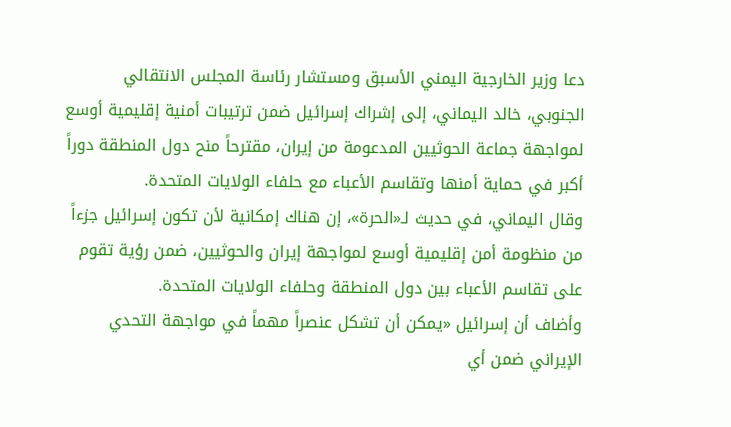دعا وزير الخارجية اليمني الأسبق ومستشار رئاسة المجلس الانتقالي الجنوبي، خالد اليماني، إلى إشراك إسرائيل ضمن ترتيبات أمنية إقليمية أوسع لمواجهة جماعة الحوثيين المدعومة من إيران، مقترحاً منح دول المنطقة دوراً أكبر في حماية أمنها وتقاسم الأعباء مع حلفاء الولايات المتحدة.
وقال اليماني، في حديث لـ«الحرة»، إن هناك إمكانية لأن تكون إسرائيل جزءاً من منظومة أمن إقليمية أوسع لمواجهة إيران والحوثيين، ضمن رؤية تقوم على تقاسم الأعباء بين دول المنطقة وحلفاء الولايات المتحدة.
وأضاف أن إسرائيل «يمكن أن تشكل عنصراً مهماً في مواجهة التحدي الإيراني ضمن أي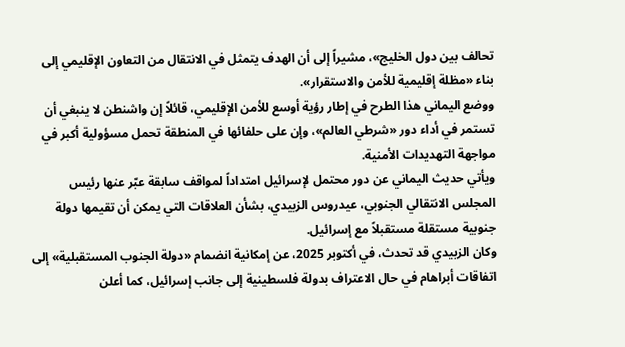تحالف بين دول الخليج»، مشيراً إلى أن الهدف يتمثل في الانتقال من التعاون الإقليمي إلى بناء «مظلة إقليمية للأمن والاستقرار».
ووضع اليماني هذا الطرح في إطار رؤية أوسع للأمن الإقليمي، قائلاً إن واشنطن لا ينبغي أن تستمر في أداء دور «شرطي العالم»، وإن على حلفائها في المنطقة تحمل مسؤولية أكبر في مواجهة التهديدات الأمنية.
ويأتي حديث اليماني عن دور محتمل لإسرائيل امتداداً لمواقف سابقة عبّر عنها رئيس المجلس الانتقالي الجنوبي، عيدروس الزبيدي، بشأن العلاقات التي يمكن أن تقيمها دولة جنوبية مستقلة مستقبلاً مع إسرائيل.
وكان الزبيدي قد تحدث، في أكتوبر 2025، عن إمكانية انضمام «دولة الجنوب المستقبلية» إلى اتفاقات أبراهام في حال الاعتراف بدولة فلسطينية إلى جانب إسرائيل، كما أعلن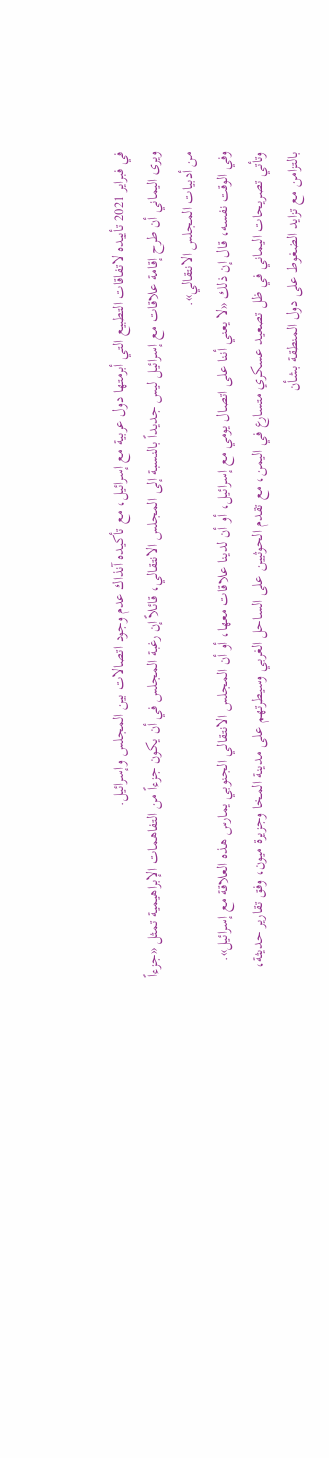في فبراير 2021 تأييده لاتفاقات التطبيع التي أبرمتها دول عربية مع إسرائيل، مع تأكيده آنذاك عدم وجود اتصالات بين المجلس وإسرائيل.
ويرى اليماني أن طرح إقامة علاقات مع إسرائيل ليس جديداً بالنسبة إلى المجلس الانتقالي، قائلاً إن رغبة المجلس في أن يكون جزءاً من التفاهمات الإبراهيمية تمثل «جزءاً من أدبيات المجلس الانتقالي».
وفي الوقت نفسه، قال إن ذلك «لا يعني أننا على اتصال يومي مع إسرائيل، أو أن لدينا علاقات معها، أو أن المجلس الانتقالي الجنوبي يمارس هذه العلاقة مع إسرائيل».
وتأتي تصريحات اليماني في ظل تصعيد عسكري متسارع في اليمن، مع تقدم الحوثيين على الساحل الغربي وسيطرتهم على مدينة المخا وجزيرة ميون، وفق تقارير حديثة، بالتزامن مع تزايد الضغوط على دول المنطقة بشأن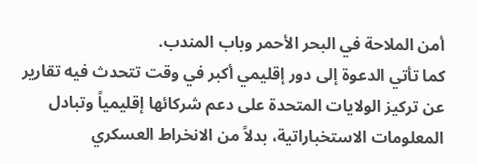أمن الملاحة في البحر الأحمر وباب المندب.
كما تأتي الدعوة إلى دور إقليمي أكبر في وقت تتحدث فيه تقارير عن تركيز الولايات المتحدة على دعم شركائها إقليمياً وتبادل المعلومات الاستخباراتية، بدلاً من الانخراط العسكري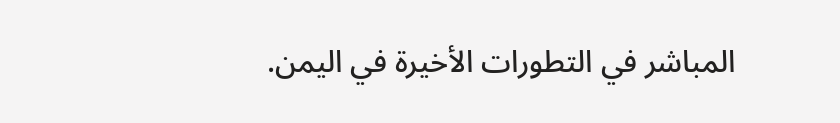المباشر في التطورات الأخيرة في اليمن.